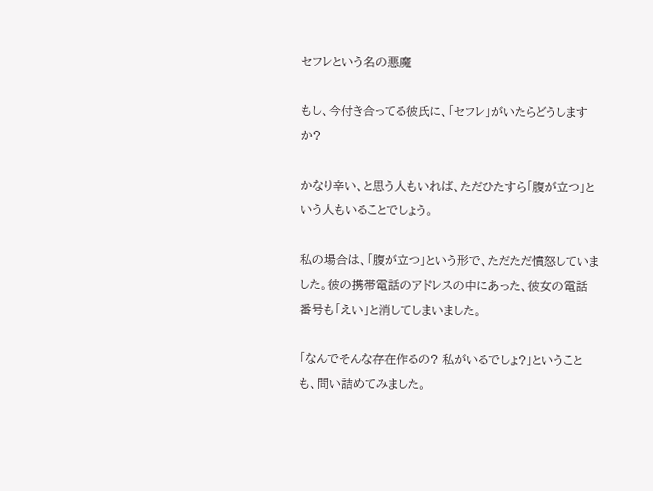セフレという名の悪魔

もし、今付き合ってる彼氏に、「セフレ」がいたらどうしますか?

かなり辛い、と思う人もいれば、ただひたすら「腹が立つ」という人もいることでしょう。

私の場合は、「腹が立つ」という形で、ただただ憤怒していました。彼の携帯電話のアドレスの中にあった、彼女の電話番号も「えい」と消してしまいました。

「なんでそんな存在作るの? 私がいるでしょ?」ということも、問い詰めてみました。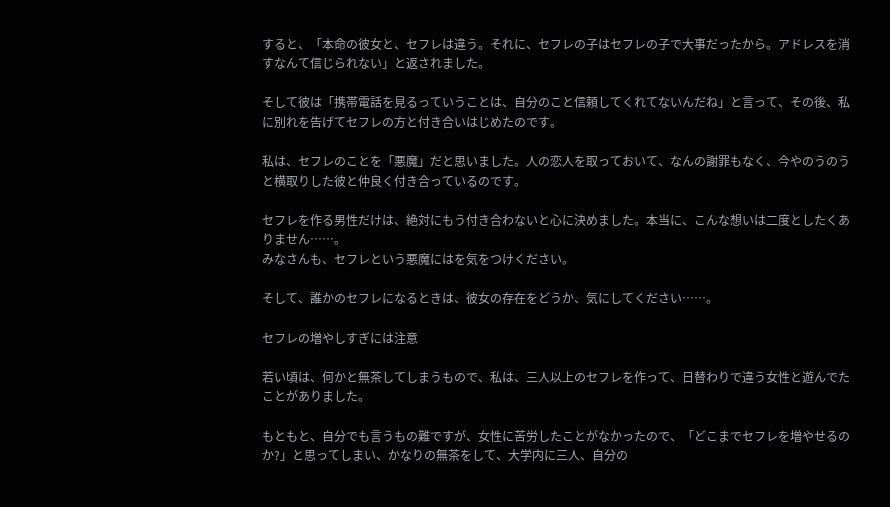すると、「本命の彼女と、セフレは違う。それに、セフレの子はセフレの子で大事だったから。アドレスを消すなんて信じられない」と返されました。

そして彼は「携帯電話を見るっていうことは、自分のこと信頼してくれてないんだね」と言って、その後、私に別れを告げてセフレの方と付き合いはじめたのです。

私は、セフレのことを「悪魔」だと思いました。人の恋人を取っておいて、なんの謝罪もなく、今やのうのうと横取りした彼と仲良く付き合っているのです。

セフレを作る男性だけは、絶対にもう付き合わないと心に決めました。本当に、こんな想いは二度としたくありません……。
みなさんも、セフレという悪魔にはを気をつけください。

そして、誰かのセフレになるときは、彼女の存在をどうか、気にしてください……。

セフレの増やしすぎには注意

若い頃は、何かと無茶してしまうもので、私は、三人以上のセフレを作って、日替わりで違う女性と遊んでたことがありました。

もともと、自分でも言うもの難ですが、女性に苦労したことがなかったので、「どこまでセフレを増やせるのか?」と思ってしまい、かなりの無茶をして、大学内に三人、自分の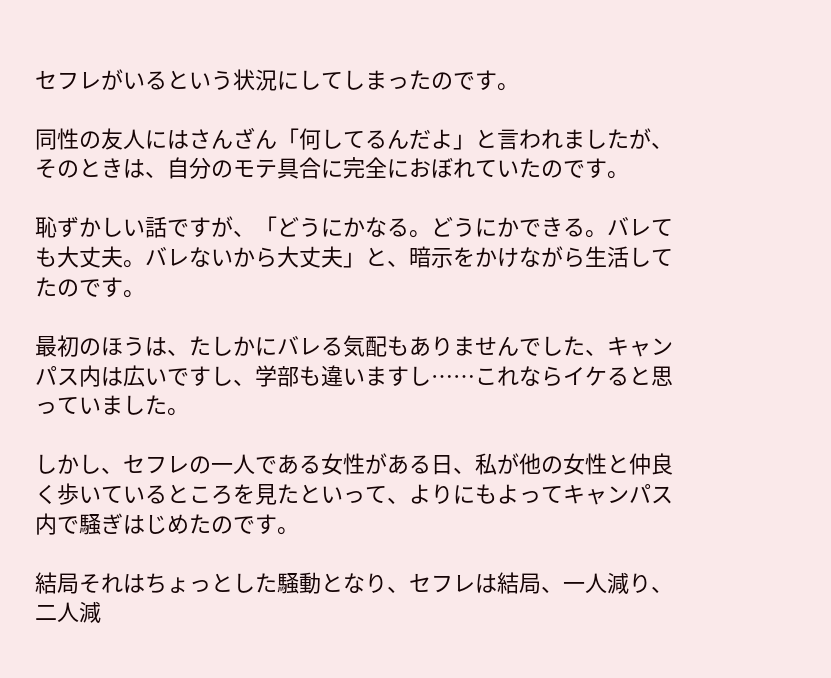セフレがいるという状況にしてしまったのです。

同性の友人にはさんざん「何してるんだよ」と言われましたが、そのときは、自分のモテ具合に完全におぼれていたのです。

恥ずかしい話ですが、「どうにかなる。どうにかできる。バレても大丈夫。バレないから大丈夫」と、暗示をかけながら生活してたのです。

最初のほうは、たしかにバレる気配もありませんでした、キャンパス内は広いですし、学部も違いますし……これならイケると思っていました。

しかし、セフレの一人である女性がある日、私が他の女性と仲良く歩いているところを見たといって、よりにもよってキャンパス内で騒ぎはじめたのです。

結局それはちょっとした騒動となり、セフレは結局、一人減り、二人減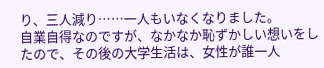り、三人減り……一人もいなくなりました。
自業自得なのですが、なかなか恥ずかしい想いをしたので、その後の大学生活は、女性が誰一人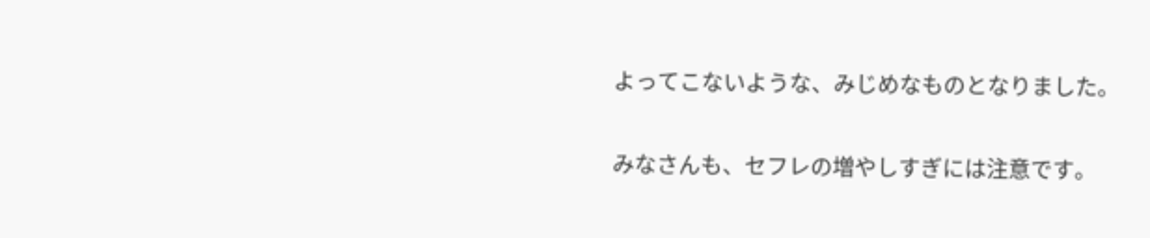よってこないような、みじめなものとなりました。

みなさんも、セフレの増やしすぎには注意です。